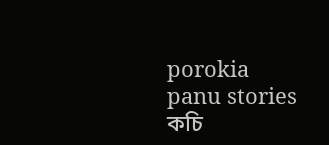porokia panu stories কচি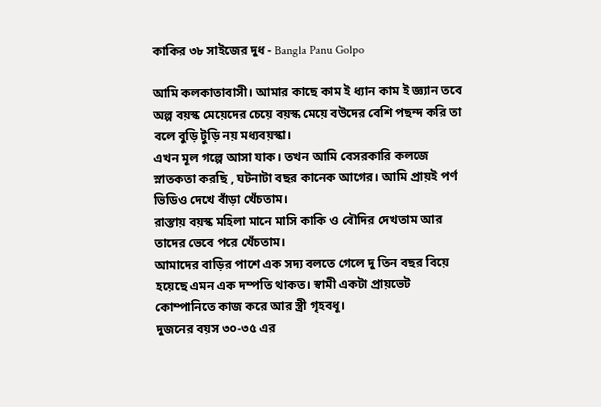কাকির ৩৮ সাইজের দুধ - Bangla Panu Golpo

আমি কলকাতাবাসী। আমার কাছে কাম ই ধ্যান কাম ই জ্ঞ্যান তবে অল্প বয়স্ক মেয়েদের চেয়ে বয়স্ক মেয়ে বউদের বেশি পছন্দ করি তা বলে বুড়ি টুড়ি নয় মধ্যবয়স্কা।
এখন মূল গল্পে আসা যাক। তখন আমি বেসরকারি কলজে স্নাতকতা করছি , ঘটনাটা বছর কানেক আগের। আমি প্রায়ই পর্ণ ভিডিও দেখে বাঁড়া খেঁচতাম।
রাস্তায় বয়স্ক মহিলা মানে মাসি কাকি ও বৌদির দেখতাম আর তাদের ভেবে পরে খেঁচতাম।
আমাদের বাড়ির পাশে এক সদ্য বলতে গেলে দু তিন বছর বিয়ে হয়েছে এমন এক দম্পতি থাকত। স্বামী একটা প্রায়ভেট কোম্পানিতে কাজ করে আর স্ত্রী গৃহবধূ।
দুজনের বয়স ৩০-৩৫ এর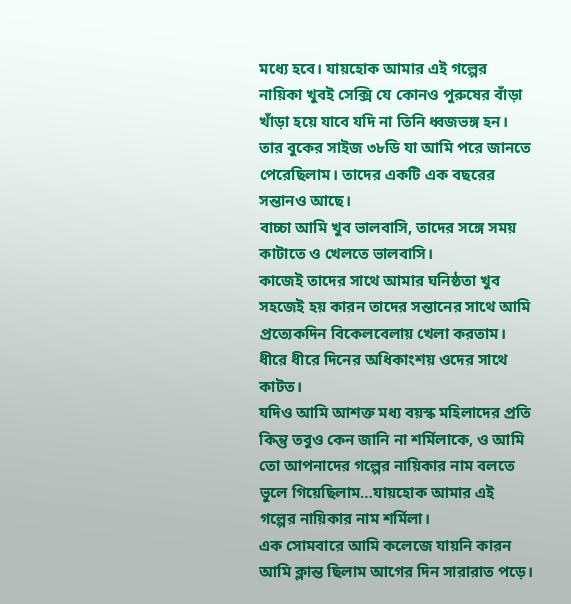মধ্যে হবে। যায়হোক আমার এই গল্পের নায়িকা খুবই সেক্সি যে কোনও পুরুষের বাঁড়া খাঁড়া হয়ে যাবে যদি না তিনি ধ্বজভঙ্গ হন।
তার বুকের সাইজ ৩৮ডি যা আমি পরে জানতে পেরেছিলাম। তাদের একটি এক বছরের সন্তানও আছে।
বাচ্চা আমি খুব ভালবাসি, তাদের সঙ্গে সময় কাটাতে ও খেলতে ভালবাসি।
কাজেই তাদের সাথে আমার ঘনিষ্ঠতা খুব সহজেই হয় কারন তাদের সন্তানের সাথে আমি প্রত্যেকদিন বিকেলবেলায় খেলা করতাম। ধীরে ধীরে দিনের অধিকাংশয় ওদের সাথে কাটত।
যদিও আমি আশক্ত মধ্য বয়স্ক মহিলাদের প্রতি কিন্তু তবুও কেন জানি না শর্মিলাকে, ও আমি তো আপনাদের গল্পের নায়িকার নাম বলতে ভুলে গিয়েছিলাম…যায়হোক আমার এই গল্পের নায়িকার নাম শর্মিলা।
এক সোমবারে আমি কলেজে যায়নি কারন আমি ক্লান্ত ছিলাম আগের দিন সারারাত পড়ে।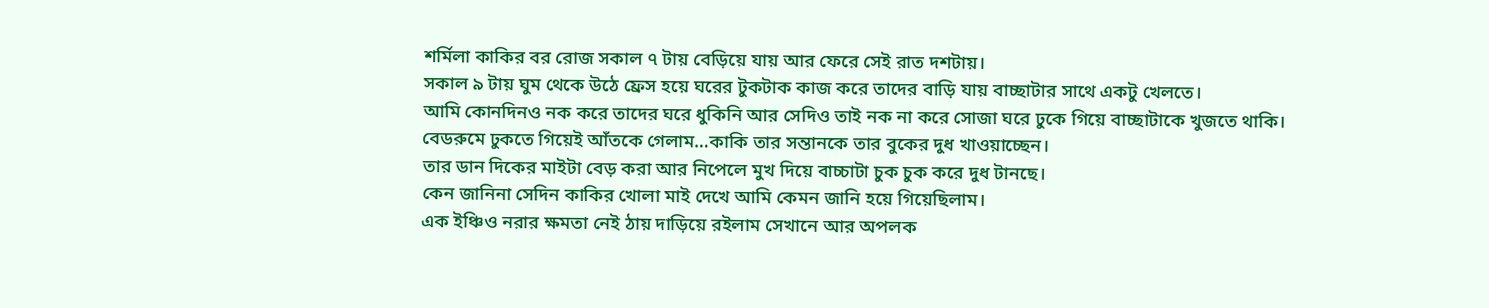শর্মিলা কাকির বর রোজ সকাল ৭ টায় বেড়িয়ে যায় আর ফেরে সেই রাত দশটায়।
সকাল ৯ টায় ঘুম থেকে উঠে ফ্রেস হয়ে ঘরের টুকটাক কাজ করে তাদের বাড়ি যায় বাচ্ছাটার সাথে একটু খেলতে।
আমি কোনদিনও নক করে তাদের ঘরে ধুকিনি আর সেদিও তাই নক না করে সোজা ঘরে ঢুকে গিয়ে বাচ্ছাটাকে খুজতে থাকি।
বেডরুমে ঢুকতে গিয়েই আঁতকে গেলাম…কাকি তার সন্তানকে তার বুকের দুধ খাওয়াচ্ছেন।
তার ডান দিকের মাইটা বেড় করা আর নিপেলে মুখ দিয়ে বাচ্চাটা চুক চুক করে দুধ টানছে।
কেন জানিনা সেদিন কাকির খোলা মাই দেখে আমি কেমন জানি হয়ে গিয়েছিলাম।
এক ইঞ্চিও নরার ক্ষমতা নেই ঠায় দাড়িয়ে রইলাম সেখানে আর অপলক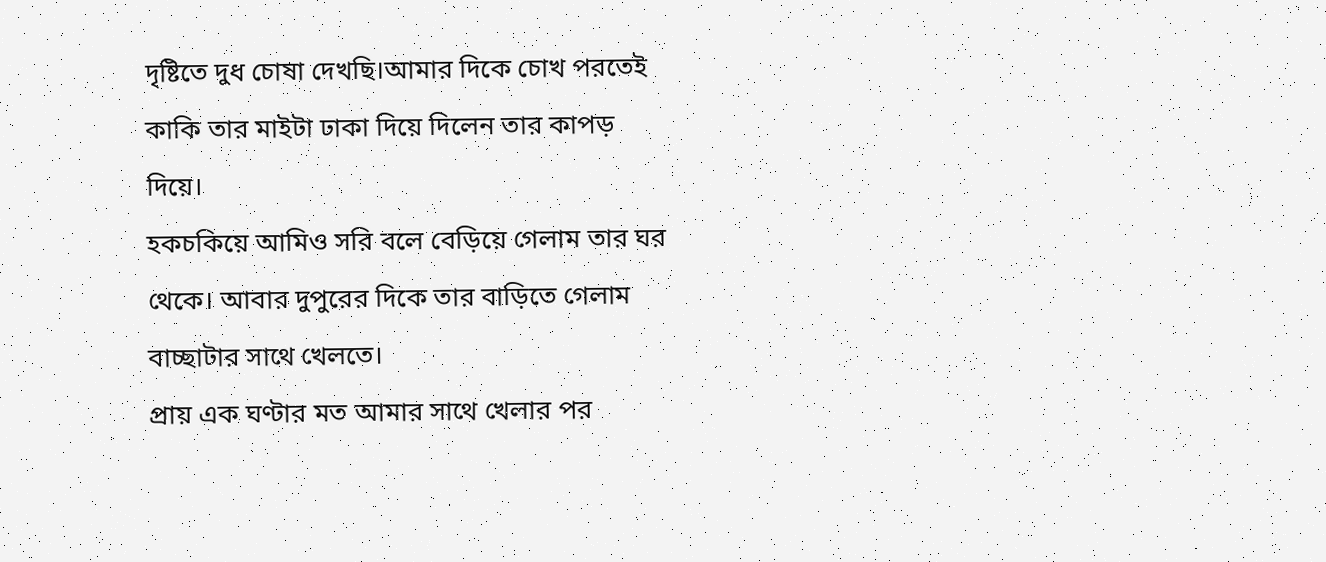দৃষ্টিতে দুধ চোষা দেখছি।আমার দিকে চোখ পরতেই কাকি তার মাইটা ঢাকা দিয়ে দিলেন তার কাপড় দিয়ে।
হকচকিয়ে আমিও সরি বলে বেড়িয়ে গেলাম তার ঘর থেকে। আবার দুপুরের দিকে তার বাড়িতে গেলাম বাচ্ছাটার সাথে খেলতে।
প্রায় এক ঘণ্টার মত আমার সাথে খেলার পর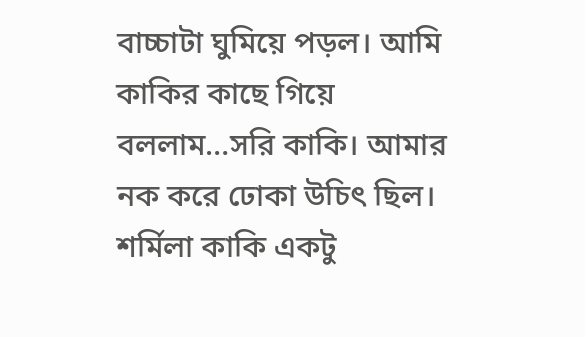বাচ্চাটা ঘুমিয়ে পড়ল। আমি কাকির কাছে গিয়ে বললাম…সরি কাকি। আমার নক করে ঢোকা উচিৎ ছিল।
শর্মিলা কাকি একটু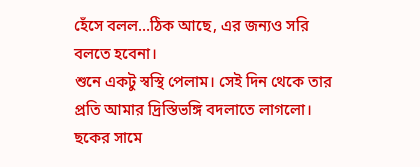হেঁসে বলল…ঠিক আছে, এর জন্যও সরি বলতে হবেনা।
শুনে একটু স্বস্থি পেলাম। সেই দিন থেকে তার প্রতি আমার দ্রিস্তিভঙ্গি বদলাতে লাগলো। ছকের সামে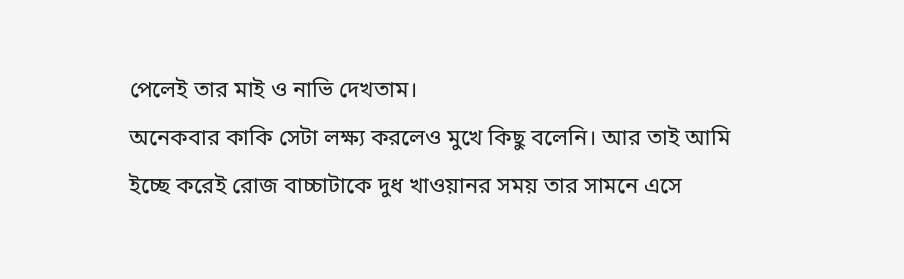পেলেই তার মাই ও নাভি দেখতাম।
অনেকবার কাকি সেটা লক্ষ্য করলেও মুখে কিছু বলেনি। আর তাই আমি ইচ্ছে করেই রোজ বাচ্চাটাকে দুধ খাওয়ানর সময় তার সামনে এসে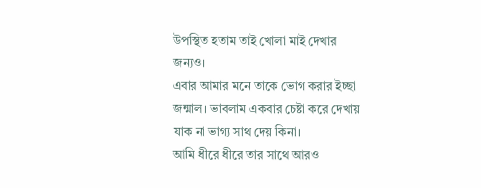উপস্থিত হতাম তাই খোলা মাই দেখার জন্যও।
এবার আমার মনে তাকে ভোগ করার ইচ্ছা জন্মাল। ভাবলাম একবার চেষ্টা করে দেখায় যাক না ভাগ্য সাথ দেয় কিনা।
আমি ধীরে ধীরে তার সাথে আরও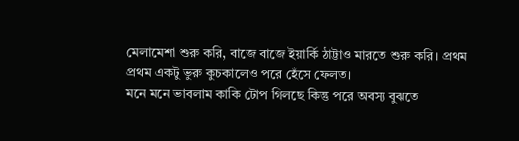মেলামেশা শুরু করি, বাজে বাজে ইয়ার্কি ঠাট্টাও মারতে শুরু করি। প্রথম প্রথম একটু ভুরু কুচকালেও পরে হেঁসে ফেলত।
মনে মনে ভাবলাম কাকি টোপ গিলছে কিন্তু পরে অবস্য বুঝতে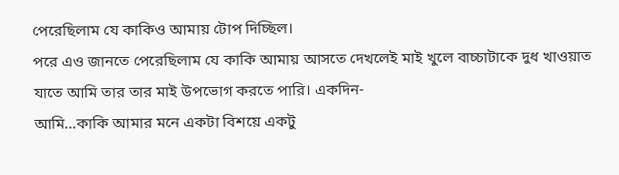পেরেছিলাম যে কাকিও আমায় টোপ দিচ্ছিল।
পরে এও জানতে পেরেছিলাম যে কাকি আমায় আসতে দেখলেই মাই খুলে বাচ্চাটাকে দুধ খাওয়াত যাতে আমি তার তার মাই উপভোগ করতে পারি। একদিন-
আমি…কাকি আমার মনে একটা বিশয়ে একটু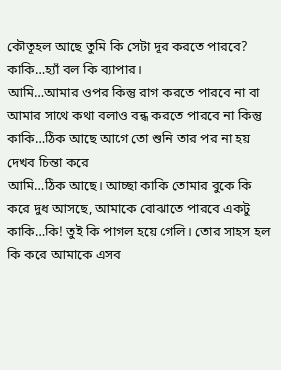কৌতূহল আছে তুমি কি সেটা দূর করতে পারবে?
কাকি…হ্যাঁ বল কি ব্যাপার।
আমি…আমার ওপর কিন্তু রাগ করতে পারবে না বা আমার সাথে কথা বলাও বন্ধ করতে পারবে না কিন্তু
কাকি…ঠিক আছে আগে তো শুনি তার পর না হয় দেখব চিন্তা করে
আমি…ঠিক আছে। আচ্ছা কাকি তোমার বুকে কি করে দুধ আসছে, আমাকে বোঝাতে পারবে একটু
কাকি…কি! তুই কি পাগল হয়ে গেলি। তোর সাহস হল কি করে আমাকে এসব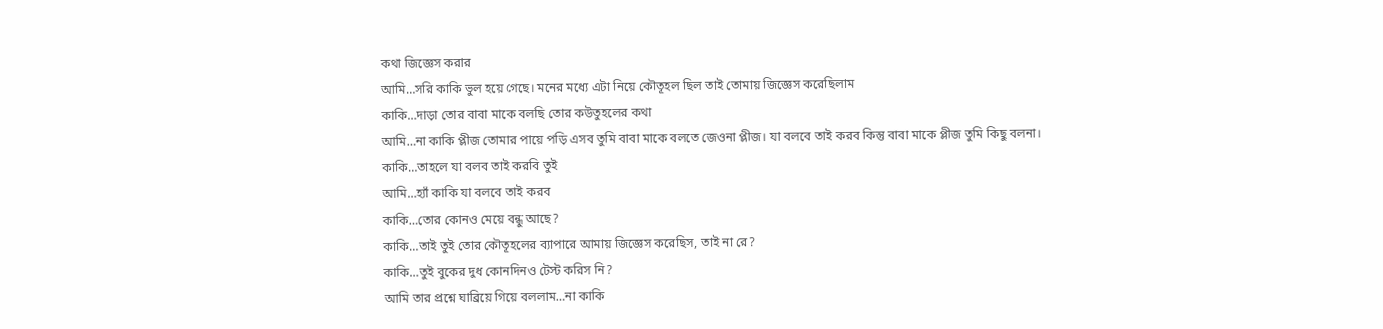কথা জিজ্ঞেস করার
আমি…সরি কাকি ভুল হয়ে গেছে। মনের মধ্যে এটা নিয়ে কৌতূহল ছিল তাই তোমায় জিজ্ঞেস করেছিলাম
কাকি…দাড়া তোর বাবা মাকে বলছি তোর কউতুহলের কথা
আমি…না কাকি প্লীজ তোমার পায়ে পড়ি এসব তুমি বাবা মাকে বলতে জেওনা প্লীজ। যা বলবে তাই করব কিন্তু বাবা মাকে প্লীজ তুমি কিছু বলনা।
কাকি…তাহলে যা বলব তাই করবি তুই
আমি…হ্যাঁ কাকি যা বলবে তাই করব
কাকি…তোর কোনও মেয়ে বন্ধু আছে?
কাকি…তাই তুই তোর কৌতূহলের ব্যাপারে আমায় জিজ্ঞেস করেছিস, তাই না রে?
কাকি…তুই বুকের দুধ কোনদিনও টেস্ট করিস নি?
আমি তার প্রশ্নে ঘাব্রিয়ে গিয়ে বললাম…না কাকি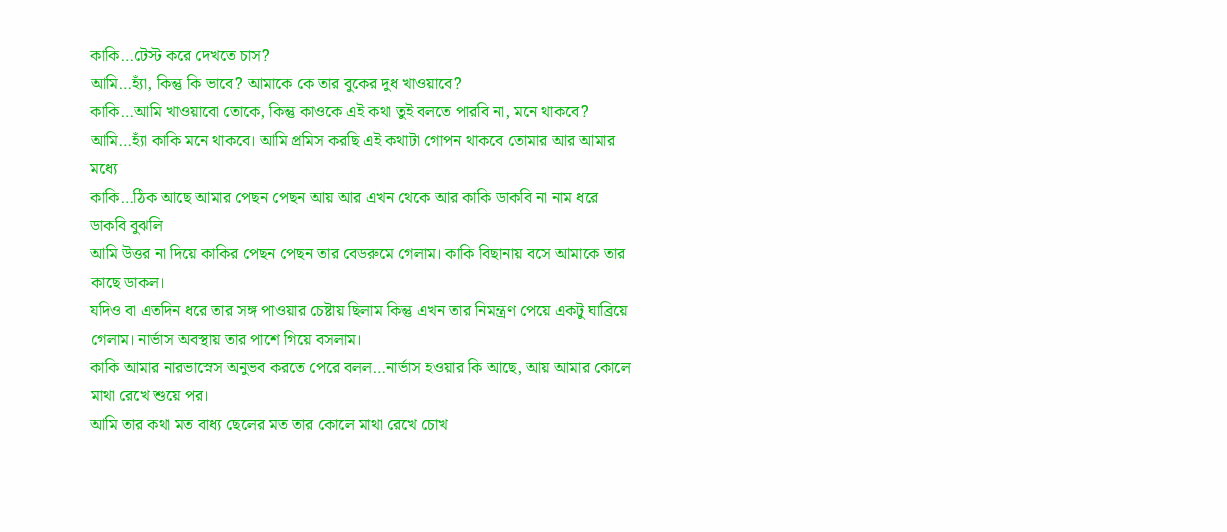কাকি…টেস্ট করে দেখতে চাস?
আমি…হ্যাঁ, কিন্তু কি ভাবে? আমাকে কে তার বুকের দুধ খাওয়াবে?
কাকি…আমি খাওয়াবো তোকে, কিন্তু কাওকে এই কথা তুই বলতে পারবি না, মনে থাকবে?
আমি…হ্যাঁ কাকি মনে থাকবে। আমি প্রমিস করছি এই কথাটা গোপন থাকবে তোমার আর আমার মধ্যে
কাকি…ঠিক আছে আমার পেছন পেছন আয় আর এখন থেকে আর কাকি ডাকবি না নাম ধরে ডাকবি বুঝলি
আমি উত্তর না দিয়ে কাকির পেছন পেছন তার বেডরুমে গেলাম। কাকি বিছানায় বসে আমাকে তার কাছে ডাকল।
যদিও বা এতদিন ধরে তার সঙ্গ পাওয়ার চেষ্টায় ছিলাম কিন্তু এখন তার নিমন্ত্রণ পেয়ে একটু ঘাব্রিয়ে গেলাম। নার্ভাস অবস্থায় তার পাশে গিয়ে বসলাম।
কাকি আমার নারভাস্নেস অনুভব করতে পেরে বলল…নার্ভাস হওয়ার কি আছে, আয় আমার কোলে মাথা রেখে শুয়ে পর।
আমি তার কথা মত বাধ্য ছেলের মত তার কোলে মাথা রেখে চোখ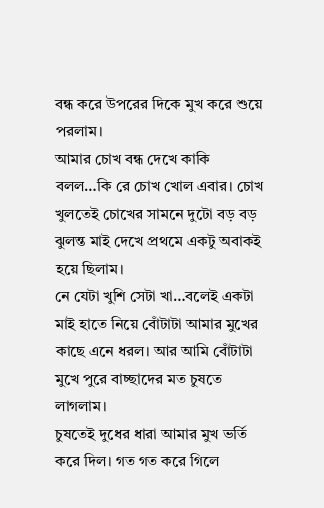বন্ধ করে উপরের দিকে মুখ করে শুয়ে পরলাম।
আমার চোখ বন্ধ দেখে কাকি বলল…কি রে চোখ খোল এবার। চোখ খুলতেই চোখের সামনে দুটো বড় বড় ঝুলন্ত মাই দেখে প্রথমে একটু অবাকই হয়ে ছিলাম।
নে যেটা খুশি সেটা খা…বলেই একটা মাই হাতে নিয়ে বোঁটাটা আমার মুখের কাছে এনে ধরল। আর আমি বোঁটাটা মুখে পুরে বাচ্ছাদের মত চুষতে লাগলাম।
চুষতেই দুধের ধারা আমার মুখ ভর্তি করে দিল। গত গত করে গিলে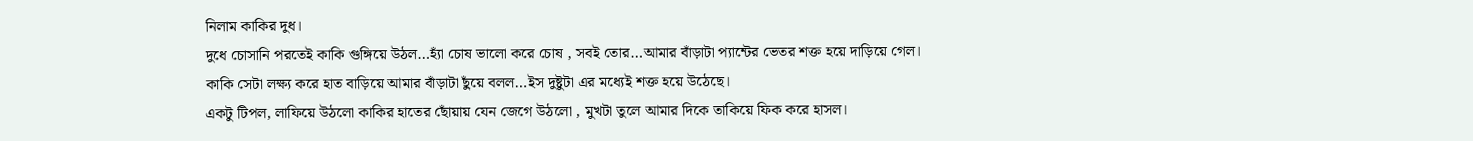নিলাম কাকির দুধ।
দুধে চোসানি পরতেই কাকি গুঙ্গিয়ে উঠল…হ্যাঁ চোষ ভালো করে চোষ , সবই তোর…আমার বাঁড়াটা প্যান্টের ভেতর শক্ত হয়ে দাড়িয়ে গেল।
কাকি সেটা লক্ষ্য করে হাত বাড়িয়ে আমার বাঁড়াটা ছুঁয়ে বলল…ইস দুষ্টুটা এর মধ্যেই শক্ত হয়ে উঠেছে।
একটু টিপল, লাফিয়ে উঠলো কাকির হাতের ছোঁয়ায় যেন জেগে উঠলো , মুখটা তুলে আমার দিকে তাকিয়ে ফিক করে হাসল।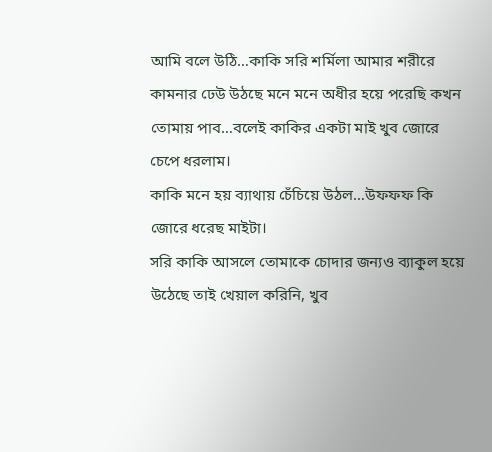আমি বলে উঠি…কাকি সরি শর্মিলা আমার শরীরে কামনার ঢেউ উঠছে মনে মনে অধীর হয়ে পরেছি কখন তোমায় পাব…বলেই কাকির একটা মাই খুব জোরে চেপে ধরলাম।
কাকি মনে হয় ব্যাথায় চেঁচিয়ে উঠল…উফফফ কি জোরে ধরেছ মাইটা।
সরি কাকি আসলে তোমাকে চোদার জন্যও ব্যাকুল হয়ে উঠেছে তাই খেয়াল করিনি, খুব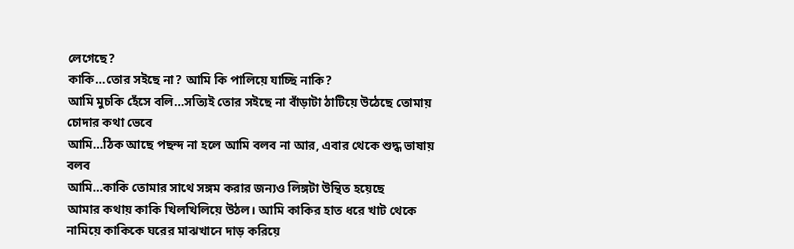লেগেছে?
কাকি…তোর সইছে না? আমি কি পালিয়ে যাচ্ছি নাকি?
আমি মুচকি হেঁসে বলি…সত্যিই তোর সইছে না বাঁড়াটা ঠাটিয়ে উঠেছে তোমায় চোদার কথা ভেবে
আমি…ঠিক আছে পছন্দ না হলে আমি বলব না আর, এবার থেকে শুদ্ধ ভাষায় বলব
আমি…কাকি তোমার সাথে সঙ্গম করার জন্যও লিঙ্গটা উন্থিত হয়েছে
আমার কথায় কাকি খিলখিলিয়ে উঠল। আমি কাকির হাত ধরে খাট থেকে নামিয়ে কাকিকে ঘরের মাঝখানে দাড় করিয়ে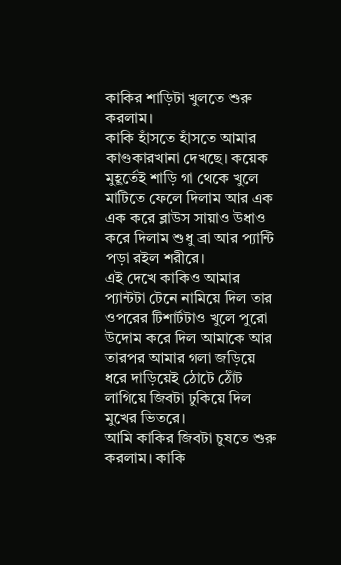কাকির শাড়িটা খুলতে শুরু করলাম।
কাকি হাঁসতে হাঁসতে আমার কাণ্ডকারখানা দেখছে। কয়েক মুহূর্তেই শাড়ি গা থেকে খুলে মাটিতে ফেলে দিলাম আর এক এক করে ব্লাউস সায়াও উধাও করে দিলাম শুধু ব্রা আর প্যান্টি পড়া রইল শরীরে।
এই দেখে কাকিও আমার প্যান্টটা টেনে নামিয়ে দিল তার ওপরের টিশার্টটাও খুলে পুরো উদোম করে দিল আমাকে আর তারপর আমার গলা জড়িয়ে ধরে দাড়িয়েই ঠোটে ঠোঁট লাগিয়ে জিবটা ঢুকিয়ে দিল মুখের ভিতরে।
আমি কাকির জিবটা চুষতে শুরু করলাম। কাকি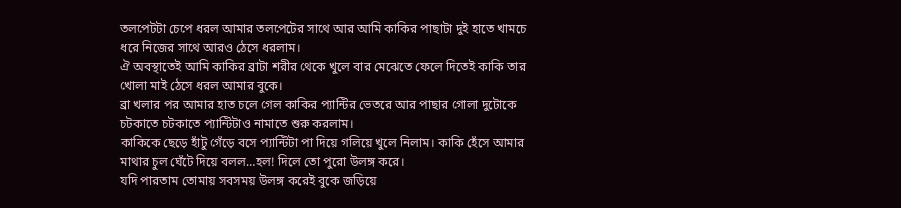তলপেটটা চেপে ধরল আমার তলপেটের সাথে আর আমি কাকির পাছাটা দুই হাতে খামচে ধরে নিজের সাথে আরও ঠেসে ধরলাম।
ঐ অবস্থাতেই আমি কাকির ব্রাটা শরীর থেকে খুলে বার মেঝেতে ফেলে দিতেই কাকি তার খোলা মাই ঠেসে ধরল আমার বুকে।
ব্রা খলার পর আমার হাত চলে গেল কাকির প্যান্টির ভেতরে আর পাছার গোলা দুটোকে চটকাতে চটকাতে প্যান্টিটাও নামাতে শুরু করলাম।
কাকিকে ছেড়ে হাঁটু গেঁড়ে বসে প্যান্টিটা পা দিয়ে গলিয়ে খুলে নিলাম। কাকি হেঁসে আমার মাথার চুল ঘেঁটে দিয়ে বলল…হল! দিলে তো পুরো উলঙ্গ করে।
যদি পারতাম তোমায় সবসময় উলঙ্গ করেই বুকে জড়িয়ে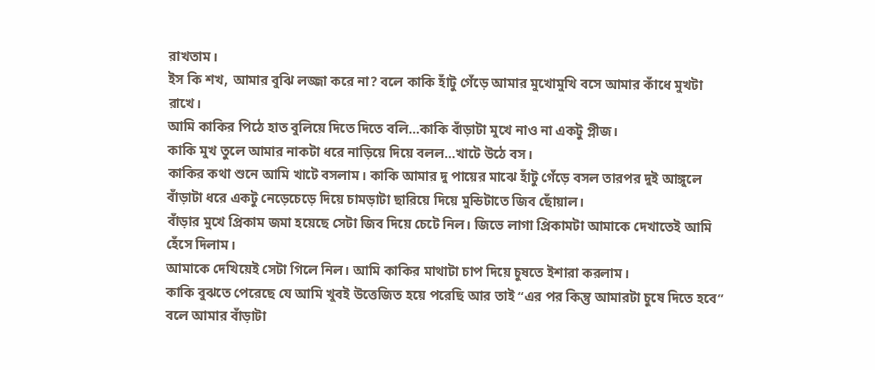রাখতাম।
ইস কি শখ, আমার বুঝি লজ্জা করে না? বলে কাকি হাঁটু গেঁড়ে আমার মুখোমুখি বসে আমার কাঁধে মুখটা রাখে।
আমি কাকির পিঠে হাত বুলিয়ে দিতে দিতে বলি…কাকি বাঁড়াটা মুখে নাও না একটু প্লীজ।
কাকি মুখ তুলে আমার নাকটা ধরে নাড়িয়ে দিয়ে বলল…খাটে উঠে বস।
কাকির কথা শুনে আমি খাটে বসলাম। কাকি আমার দু পায়ের মাঝে হাঁটু গেঁড়ে বসল তারপর দুই আঙ্গুলে বাঁড়াটা ধরে একটু নেড়েচেড়ে দিয়ে চামড়াটা ছারিয়ে দিয়ে মুন্ডিটাতে জিব ছোঁয়াল।
বাঁড়ার মুখে প্রিকাম জমা হয়েছে সেটা জিব দিয়ে চেটে নিল। জিভে লাগা প্রিকামটা আমাকে দেখাতেই আমি হেঁসে দিলাম।
আমাকে দেখিয়েই সেটা গিলে নিল। আমি কাকির মাথাটা চাপ দিয়ে চুষতে ইশারা করলাম।
কাকি বুঝতে পেরেছে যে আমি খুবই উত্তেজিত হয়ে পরেছি আর তাই “এর পর কিন্তু আমারটা চুষে দিতে হবে” বলে আমার বাঁড়াটা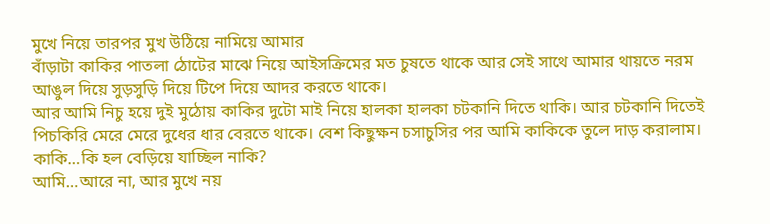মুখে নিয়ে তারপর মুখ উঠিয়ে নামিয়ে আমার
বাঁড়াটা কাকির পাতলা ঠোটের মাঝে নিয়ে আইসক্রিমের মত চুষতে থাকে আর সেই সাথে আমার থায়তে নরম আঙুল দিয়ে সুড়সুড়ি দিয়ে টিপে দিয়ে আদর করতে থাকে।
আর আমি নিচু হয়ে দুই মুঠোয় কাকির দুটো মাই নিয়ে হালকা হালকা চটকানি দিতে থাকি। আর চটকানি দিতেই পিচকিরি মেরে মেরে দুধের ধার বেরতে থাকে। বেশ কিছুক্ষন চসাচুসির পর আমি কাকিকে তুলে দাড় করালাম।
কাকি…কি হল বেড়িয়ে যাচ্ছিল নাকি?
আমি…আরে না, আর মুখে নয়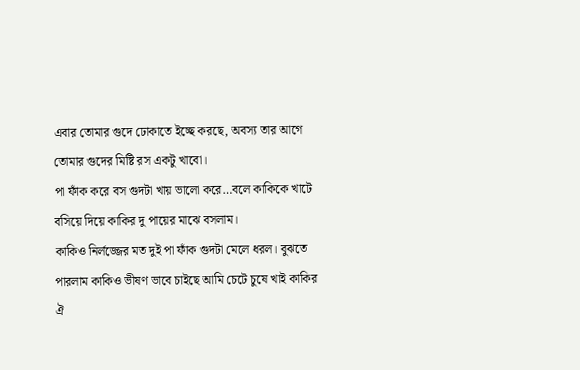এবার তোমার গুদে ঢোকাতে ইচ্ছে করছে, অবস্য তার আগে তোমার গুদের মিষ্টি রস একটু খাবো।
পা ফাঁক করে বস গুদটা খায় ভালো করে…বলে কাকিকে খাটে বসিয়ে দিয়ে কাকির দু পায়ের মাঝে বসলাম।
কাকিও নির্লজ্জের মত দুই পা ফাঁক গুদটা মেলে ধরল। বুঝতে পারলাম কাকিও ভীষণ ভাবে চাইছে আমি চেটে চুষে খাই কাকির ঐ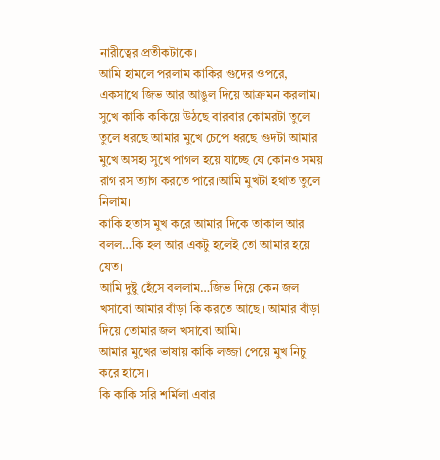নারীত্বের প্রতীকটাকে।
আমি হামলে পরলাম কাকির গুদের ওপরে, একসাথে জিভ আর আঙুল দিয়ে আক্রমন করলাম।
সুখে কাকি ককিয়ে উঠছে বারবার কোমরটা তুলে তুলে ধরছে আমার মুখে চেপে ধরছে গুদটা আমার মুখে অসহ্য সুখে পাগল হয়ে যাচ্ছে যে কোনও সময় রাগ রস ত্যাগ করতে পারে।আমি মুখটা হথাত তুলে নিলাম।
কাকি হতাস মুখ করে আমার দিকে তাকাল আর বলল…কি হল আর একটু হলেই তো আমার হয়ে যেত।
আমি দুষ্টু হেঁসে বললাম…জিভ দিয়ে কেন জল খসাবো আমার বাঁড়া কি করতে আছে। আমার বাঁড়া দিয়ে তোমার জল খসাবো আমি।
আমার মুখের ভাষায় কাকি লজ্জা পেয়ে মুখ নিচু করে হাসে।
কি কাকি সরি শর্মিলা এবার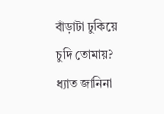বাঁড়াটা ঢুকিয়ে চুদি তোমায়?
ধ্যাত জানিনা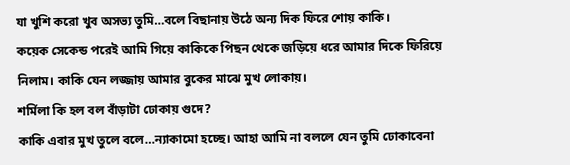যা খুশি করো খুব অসভ্য তুমি…বলে বিছানায় উঠে অন্য দিক ফিরে শোয় কাকি।
কয়েক সেকেন্ড পরেই আমি গিয়ে কাকিকে পিছন থেকে জড়িয়ে ধরে আমার দিকে ফিরিয়ে নিলাম। কাকি যেন লজ্জায় আমার বুকের মাঝে মুখ লোকায়।
শর্মিলা কি হল বল বাঁড়াটা ঢোকায় গুদে?
কাকি এবার মুখ তুলে বলে…ন্যাকামো হচ্ছে। আহা আমি না বললে যেন তুমি ঢোকাবেনা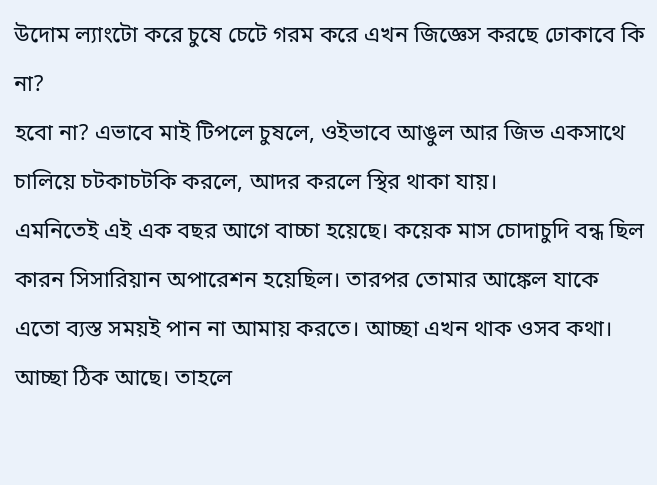উদোম ল্যাংটো করে চুষে চেটে গরম করে এখন জিজ্ঞেস করছে ঢোকাবে কি না?
হবো না? এভাবে মাই টিপলে চুষলে, ওইভাবে আঙুল আর জিভ একসাথে চালিয়ে চটকাচটকি করলে, আদর করলে স্থির থাকা যায়।
এমনিতেই এই এক বছর আগে বাচ্চা হয়েছে। কয়েক মাস চোদাচুদি বন্ধ ছিল কারন সিসারিয়ান অপারেশন হয়েছিল। তারপর তোমার আঙ্কেল যাকে এতো ব্যস্ত সময়ই পান না আমায় করতে। আচ্ছা এখন থাক ওসব কথা।
আচ্ছা ঠিক আছে। তাহলে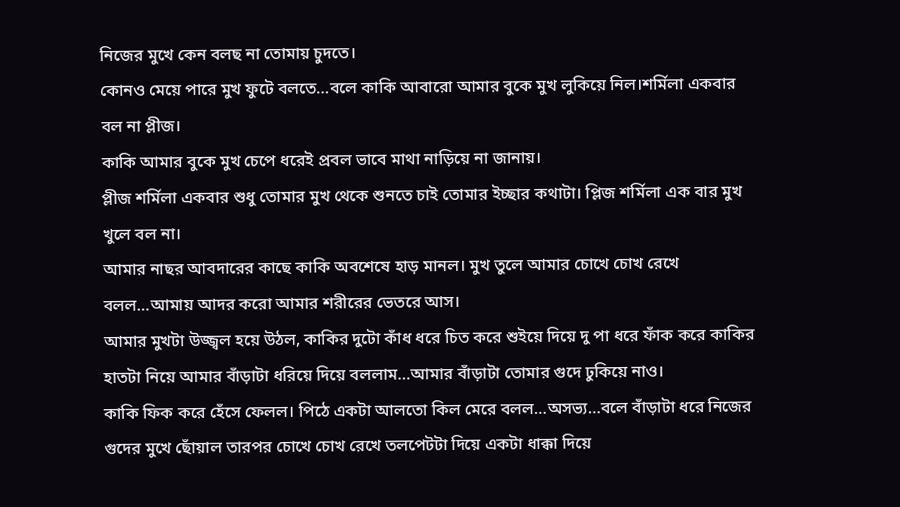নিজের মুখে কেন বলছ না তোমায় চুদতে।
কোনও মেয়ে পারে মুখ ফুটে বলতে…বলে কাকি আবারো আমার বুকে মুখ লুকিয়ে নিল।শর্মিলা একবার বল না প্লীজ।
কাকি আমার বুকে মুখ চেপে ধরেই প্রবল ভাবে মাথা নাড়িয়ে না জানায়।
প্লীজ শর্মিলা একবার শুধু তোমার মুখ থেকে শুনতে চাই তোমার ইচ্ছার কথাটা। প্লিজ শর্মিলা এক বার মুখ খুলে বল না।
আমার নাছর আবদারের কাছে কাকি অবশেষে হাড় মানল। মুখ তুলে আমার চোখে চোখ রেখে বলল…আমায় আদর করো আমার শরীরের ভেতরে আস।
আমার মুখটা উজ্জ্বল হয়ে উঠল, কাকির দুটো কাঁধ ধরে চিত করে শুইয়ে দিয়ে দু পা ধরে ফাঁক করে কাকির হাতটা নিয়ে আমার বাঁড়াটা ধরিয়ে দিয়ে বললাম…আমার বাঁড়াটা তোমার গুদে ঢুকিয়ে নাও।
কাকি ফিক করে হেঁসে ফেলল। পিঠে একটা আলতো কিল মেরে বলল…অসভ্য…বলে বাঁড়াটা ধরে নিজের গুদের মুখে ছোঁয়াল তারপর চোখে চোখ রেখে তলপেটটা দিয়ে একটা ধাক্কা দিয়ে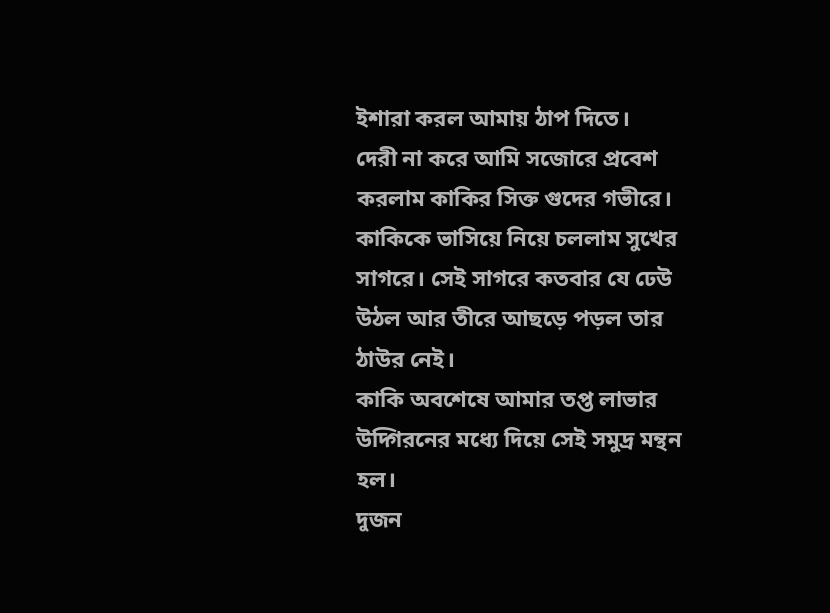ইশারা করল আমায় ঠাপ দিতে।
দেরী না করে আমি সজোরে প্রবেশ করলাম কাকির সিক্ত গুদের গভীরে। কাকিকে ভাসিয়ে নিয়ে চললাম সুখের সাগরে। সেই সাগরে কতবার যে ঢেউ উঠল আর তীরে আছড়ে পড়ল তার ঠাউর নেই।
কাকি অবশেষে আমার তপ্ত লাভার উদ্গিরনের মধ্যে দিয়ে সেই সমুদ্র মন্থন হল।
দুজন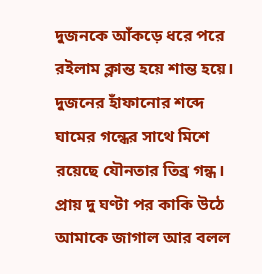দুজনকে আঁকড়ে ধরে পরে রইলাম ক্লান্ত হয়ে শান্ত হয়ে। দুজনের হাঁফানোর শব্দে ঘামের গন্ধের সাথে মিশে রয়েছে যৌনতার তিব্র গন্ধ।
প্রায় দু ঘণ্টা পর কাকি উঠে আমাকে জাগাল আর বলল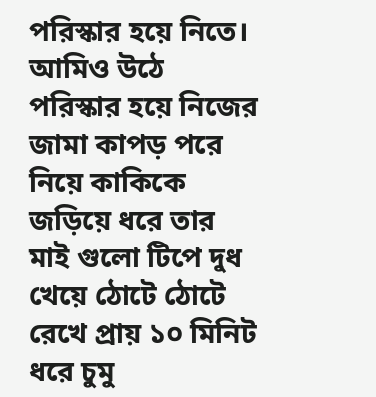পরিস্কার হয়ে নিতে।
আমিও উঠে পরিস্কার হয়ে নিজের জামা কাপড় পরে নিয়ে কাকিকে জড়িয়ে ধরে তার মাই গুলো টিপে দুধ খেয়ে ঠোটে ঠোটে রেখে প্রায় ১০ মিনিট ধরে চুমু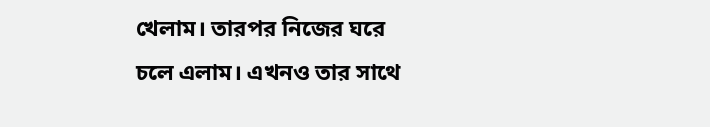খেলাম। তারপর নিজের ঘরে চলে এলাম। এখনও তার সাথে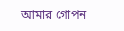আমার গোপন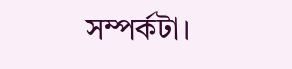সম্পর্কটা।